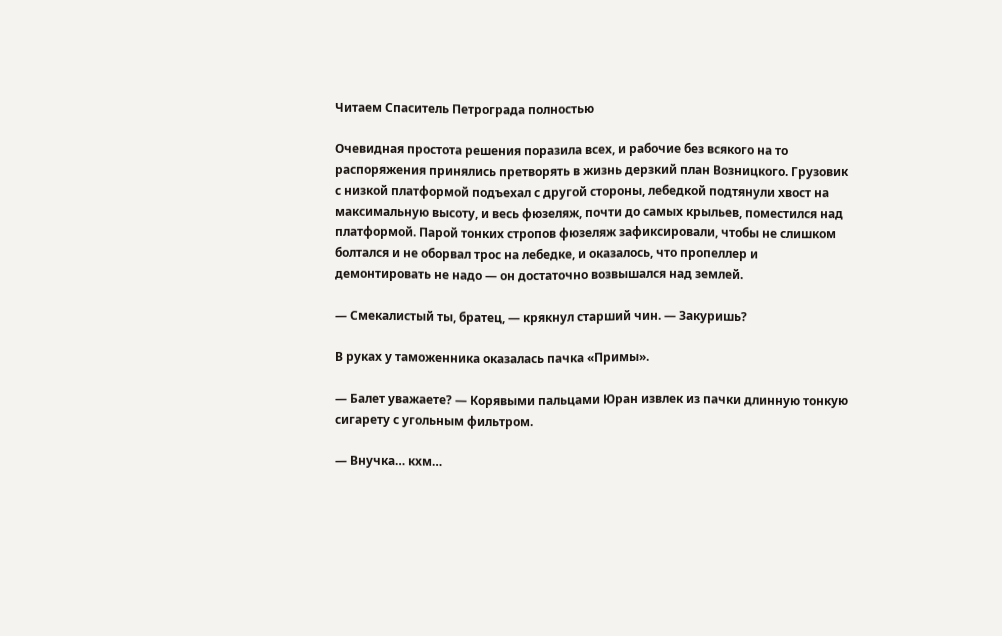Читаем Спаситель Петрограда полностью

Очевидная простота решения поразила всех, и рабочие без всякого на то распоряжения принялись претворять в жизнь дерзкий план Возницкого. Грузовик с низкой платформой подъехал с другой стороны, лебедкой подтянули хвост на максимальную высоту, и весь фюзеляж, почти до самых крыльев, поместился над платформой. Парой тонких стропов фюзеляж зафиксировали, чтобы не слишком болтался и не оборвал трос на лебедке, и оказалось, что пропеллер и демонтировать не надо — он достаточно возвышался над землей.

— Смекалистый ты, братец, — крякнул старший чин. — Закуришь?

В руках у таможенника оказалась пачка «Примы».

— Балет уважаете? — Корявыми пальцами Юран извлек из пачки длинную тонкую сигарету с угольным фильтром.

— Внучка… кхм…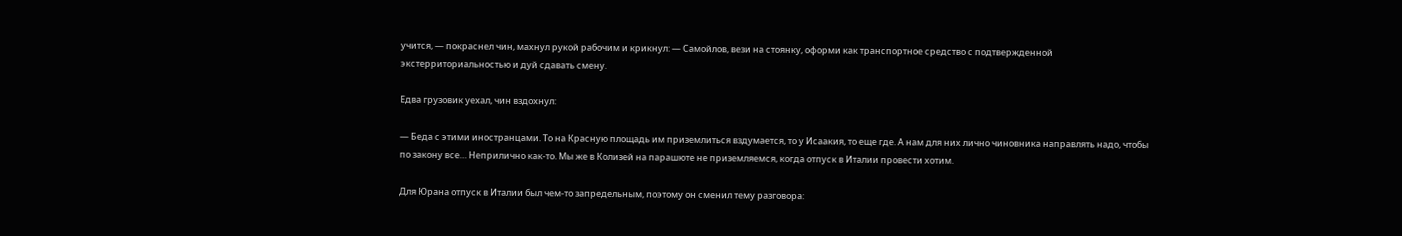учится, — покраснел чин, махнул рукой рабочим и крикнул: — Самойлов, вези на стоянку, оформи как транспортное средство с подтвержденной экстерриториальностью и дуй сдавать смену.

Едва грузовик уехал, чин вздохнул:

— Беда с этими иностранцами. То на Красную площадь им приземлиться вздумается, то у Исаакия, то еще где. А нам для них лично чиновника направлять надо, чтобы по закону все… Неприлично как-то. Мы же в Колизей на парашюте не приземляемся, когда отпуск в Италии провести хотим.

Для Юрана отпуск в Италии был чем-то запредельным, поэтому он сменил тему разговора: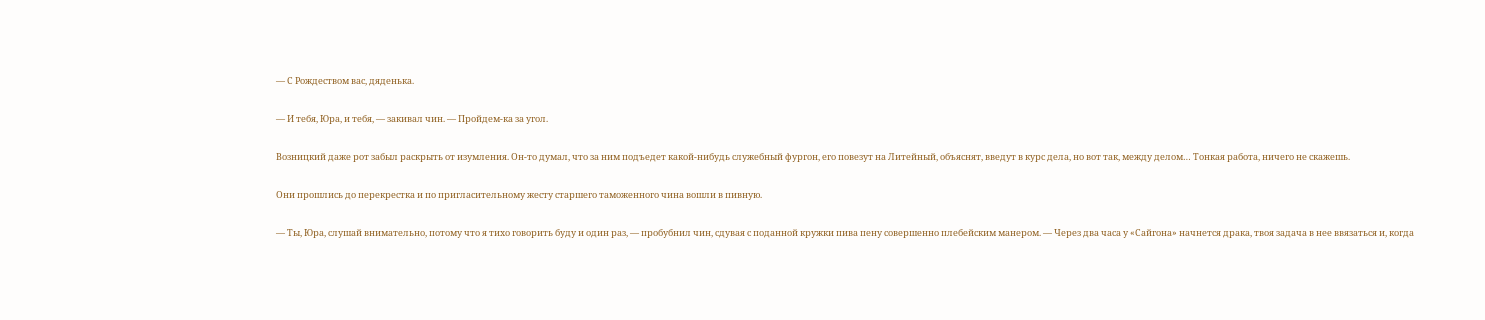— С Рождеством вас, дяденька.

— И тебя, Юра, и тебя, — закивал чин. — Пройдем-ка за угол.

Возницкий даже рот забыл раскрыть от изумления. Он-то думал, что за ним подъедет какой-нибудь служебный фургон, его повезут на Литейный, объяснят, введут в курс дела, но вот так, между делом… Тонкая работа, ничего не скажешь.

Они прошлись до перекрестка и по пригласительному жесту старшего таможенного чина вошли в пивную.

— Ты, Юра, слушай внимательно, потому что я тихо говорить буду и один раз, — пробубнил чин, сдувая с поданной кружки пива пену совершенно плебейским манером. — Через два часа у «Сайгона» начнется драка, твоя задача в нее ввязаться и, когда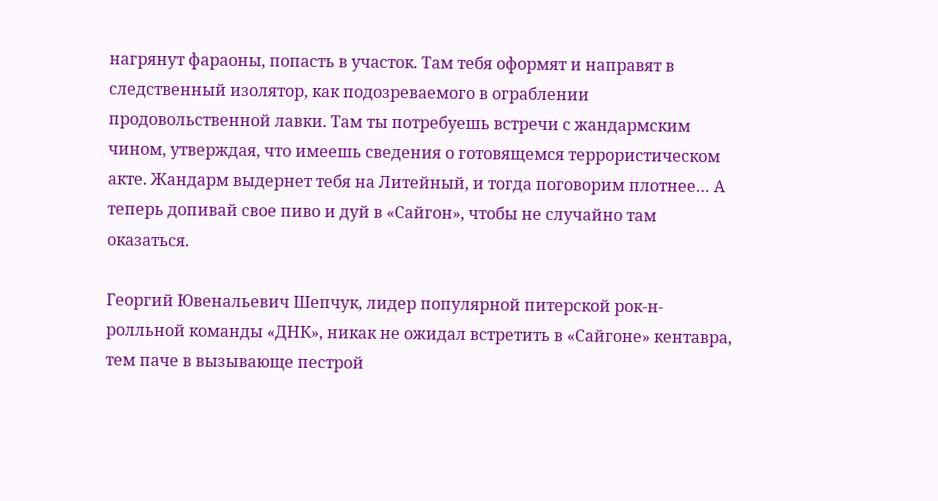нагрянут фараоны, попасть в участок. Там тебя оформят и направят в следственный изолятор, как подозреваемого в ограблении продовольственной лавки. Там ты потребуешь встречи с жандармским чином, утверждая, что имеешь сведения о готовящемся террористическом акте. Жандарм выдернет тебя на Литейный, и тогда поговорим плотнее… А теперь допивай свое пиво и дуй в «Сайгон», чтобы не случайно там оказаться.

Георгий Ювенальевич Шепчук, лидер популярной питерской рок-н-ролльной команды «ДНК», никак не ожидал встретить в «Сайгоне» кентавра, тем паче в вызывающе пестрой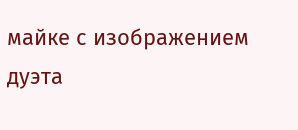майке с изображением дуэта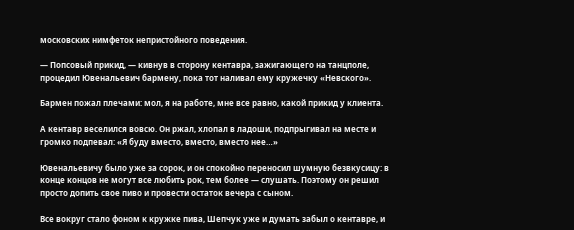московских нимфеток непристойного поведения.

— Попсовый прикид, — кивнув в сторону кентавра, зажигающего на танцполе, процедил Ювенальевич бармену, пока тот наливал ему кружечку «Невского».

Бармен пожал плечами: мол, я на работе, мне все равно, какой прикид у клиента.

А кентавр веселился вовсю. Он ржал, хлопал в ладоши, подпрыгивал на месте и громко подпевал: «Я буду вместо, вместо, вместо нее…»

Ювенальевичу было уже за сорок, и он спокойно переносил шумную безвкусицу: в конце концов не могут все любить рок, тем более — слушать. Поэтому он решил просто допить свое пиво и провести остаток вечера с сыном.

Все вокруг стало фоном к кружке пива, Шепчук уже и думать забыл о кентавре, и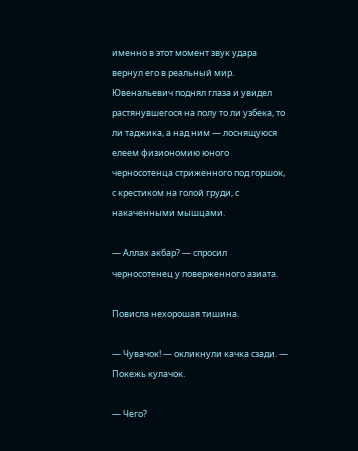именно в этот момент звук удара вернул его в реальный мир. Ювенальевич поднял глаза и увидел растянувшегося на полу то ли узбека, то ли таджика, а над ним — лоснящуюся елеем физиономию юного черносотенца стриженного под горшок, с крестиком на голой груди, с накаченными мышцами.

— Аллах акбар? — спросил черносотенец у поверженного азиата.

Повисла нехорошая тишина.

— Чувачок! — окликнули качка сзади. — Покежь кулачок.

— Чего?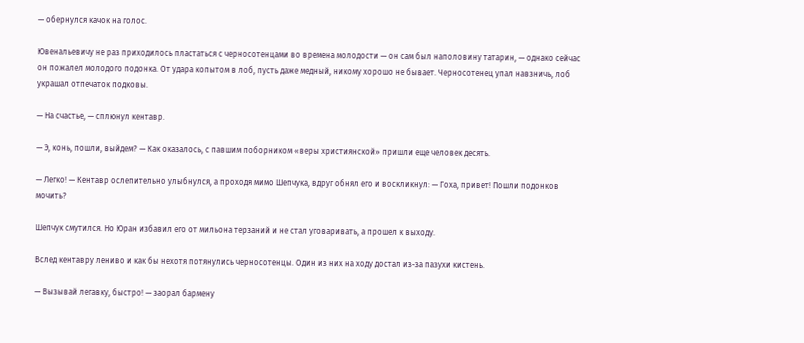— обернулся качок на голос.

Ювенальевичу не раз приходилось пластаться с черносотенцами во времена молодости — он сам был наполовину татарин, — однако сейчас он пожалел молодого подонка. От удара копытом в лоб, пусть даже медный, никому хорошо не бывает. Черносотенец упал навзничь, лоб украшал отпечаток подковы.

— На счастье, — сплюнул кентавр.

— Э, конь, пошли, выйдем? — Как оказалось, с павшим поборником «веры християнской» пришли еще человек десять.

— Легко! — Кентавр ослепительно улыбнулся, а проходя мимо Шепчука, вдруг обнял его и воскликнул: — Гоха, привет! Пошли подонков мочить?

Шепчук смутился. Но Юран избавил его от мильона терзаний и не стал уговаривать, а прошел к выходу.

Вслед кентавру лениво и как бы нехотя потянулись черносотенцы. Один из них на ходу достал из-за пазухи кистень.

— Вызывай легавку, быстро! — заорал бармену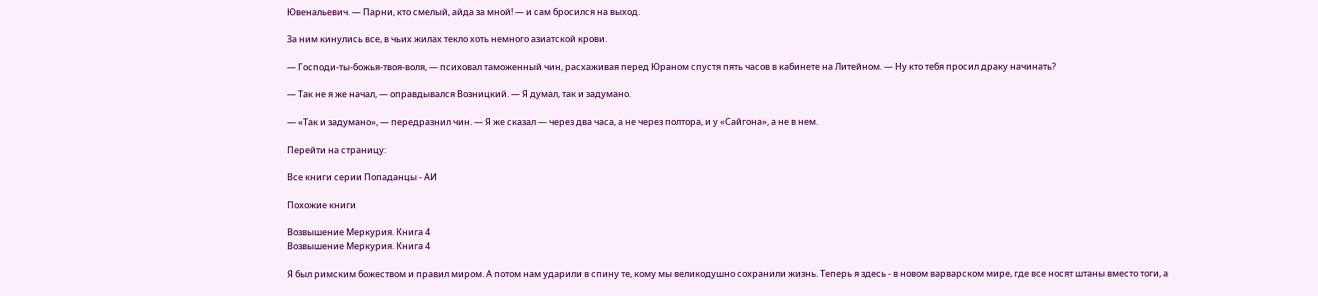Ювенальевич. — Парни, кто смелый, айда за мной! — и сам бросился на выход.

За ним кинулись все, в чьих жилах текло хоть немного азиатской крови.

— Господи-ты-божья-твоя-воля, — психовал таможенный чин, расхаживая перед Юраном спустя пять часов в кабинете на Литейном. — Ну кто тебя просил драку начинать?

— Так не я же начал, — оправдывался Возницкий. — Я думал, так и задумано.

— «Так и задумано», — передразнил чин. — Я же сказал — через два часа, а не через полтора, и у «Сайгона», а не в нем.

Перейти на страницу:

Все книги серии Попаданцы - АИ

Похожие книги

Возвышение Меркурия. Книга 4
Возвышение Меркурия. Книга 4

Я был римским божеством и правил миром. А потом нам ударили в спину те, кому мы великодушно сохранили жизнь. Теперь я здесь - в новом варварском мире, где все носят штаны вместо тоги, а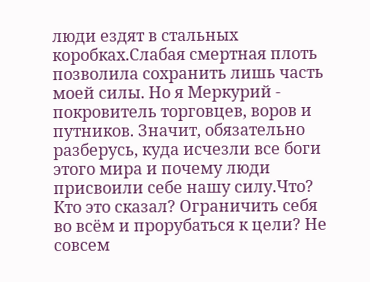люди ездят в стальных коробках.Слабая смертная плоть позволила сохранить лишь часть моей силы. Но я Меркурий - покровитель торговцев, воров и путников. Значит, обязательно разберусь, куда исчезли все боги этого мира и почему люди присвоили себе нашу силу.Что? Кто это сказал? Ограничить себя во всём и прорубаться к цели? Не совсем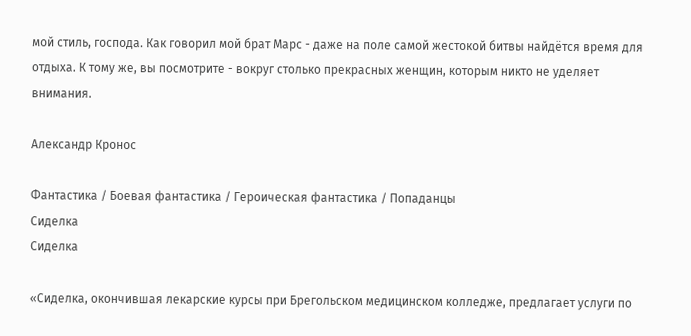мой стиль, господа. Как говорил мой брат Марс - даже на поле самой жестокой битвы найдётся время для отдыха. К тому же, вы посмотрите - вокруг столько прекрасных женщин, которым никто не уделяет внимания.

Александр Кронос

Фантастика / Боевая фантастика / Героическая фантастика / Попаданцы
Сиделка
Сиделка

«Сиделка, окончившая лекарские курсы при Брегольском медицинском колледже, предлагает услуги по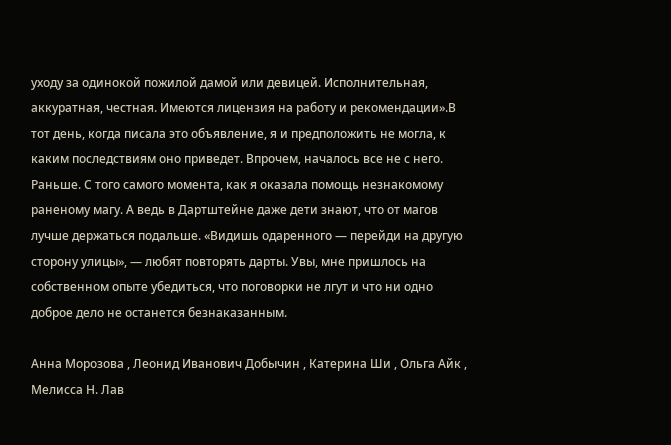уходу за одинокой пожилой дамой или девицей. Исполнительная, аккуратная, честная. Имеются лицензия на работу и рекомендации».В тот день, когда писала это объявление, я и предположить не могла, к каким последствиям оно приведет. Впрочем, началось все не с него. Раньше. С того самого момента, как я оказала помощь незнакомому раненому магу. А ведь в Дартштейне даже дети знают, что от магов лучше держаться подальше. «Видишь одаренного — перейди на другую сторону улицы», — любят повторять дарты. Увы, мне пришлось на собственном опыте убедиться, что поговорки не лгут и что ни одно доброе дело не останется безнаказанным.

Анна Морозова , Леонид Иванович Добычин , Катерина Ши , Ольга Айк , Мелисса Н. Лав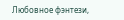Любовное фэнтези,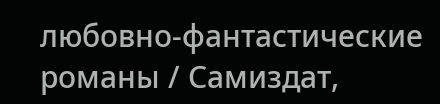любовно-фантастические романы / Самиздат,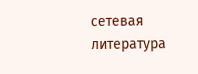сетевая литература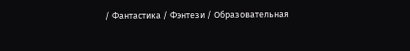/ Фантастика / Фэнтези / Образовательная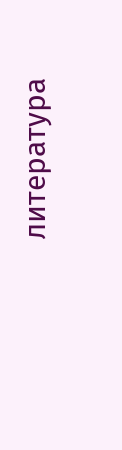литература